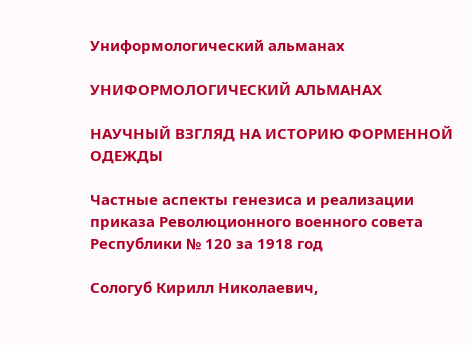Униформологический альманах

УНИФОРМОЛОГИЧЕСКИЙ АЛЬМАНАХ

НАУЧНЫЙ ВЗГЛЯД НА ИСТОРИЮ ФОРМЕННОЙ ОДЕЖДЫ

Частные аспекты генезиса и реализации приказа Революционного военного совета Республики № 120 за 1918 год

Сологуб Кирилл Николаевич,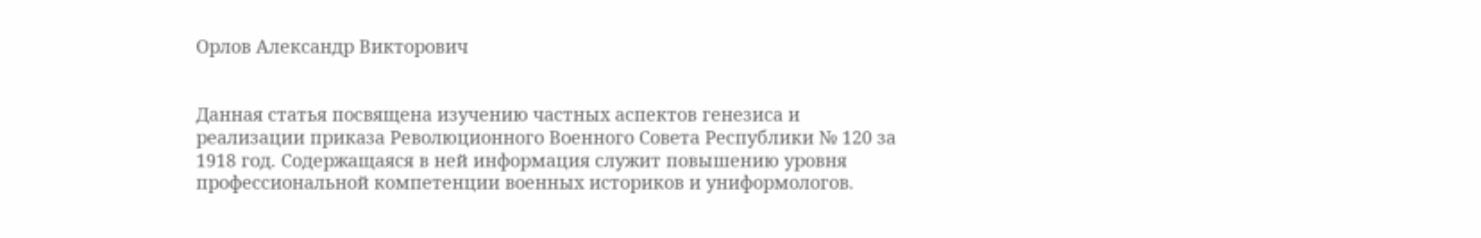Орлов Александр Викторович


Данная статья посвящена изучению частных аспектов генезиса и реализации приказа Революционного Военного Совета Республики № 120 за 1918 год. Содержащаяся в ней информация служит повышению уровня профессиональной компетенции военных историков и униформологов.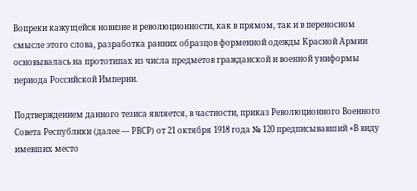Вопреки кажущейся новизне и революционности, как в прямом, так и в переносном смысле этого слова, разработка ранних образцов форменной одежды Красной Армии основывалась на прототипах из числа предметов гражданской и военной униформы периода Российской Империи.

Подтверждением данного тезиса является, в частности, приказ Революционного Военного Совета Республики (далее — РВСР) от 21 октября 1918 года № 120 предписывавший «В виду имевших место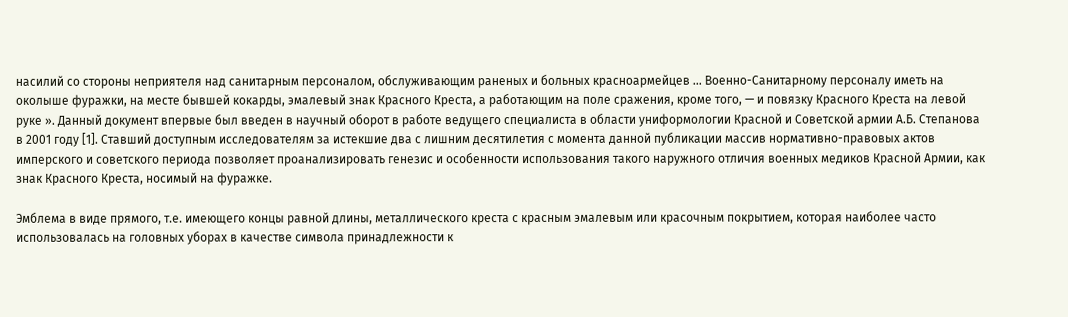насилий со стороны неприятеля над санитарным персоналом, обслуживающим раненых и больных красноармейцев ... Военно-Санитарному персоналу иметь на околыше фуражки, на месте бывшей кокарды, эмалевый знак Красного Креста, а работающим на поле сражения, кроме того, — и повязку Красного Креста на левой руке ». Данный документ впервые был введен в научный оборот в работе ведущего специалиста в области униформологии Красной и Советской армии А.Б. Степанова в 2001 году [1]. Ставший доступным исследователям за истекшие два с лишним десятилетия с момента данной публикации массив нормативно-правовых актов имперского и советского периода позволяет проанализировать генезис и особенности использования такого наружного отличия военных медиков Красной Армии, как знак Красного Креста, носимый на фуражке.

Эмблема в виде прямого, т.е. имеющего концы равной длины, металлического креста с красным эмалевым или красочным покрытием, которая наиболее часто использовалась на головных уборах в качестве символа принадлежности к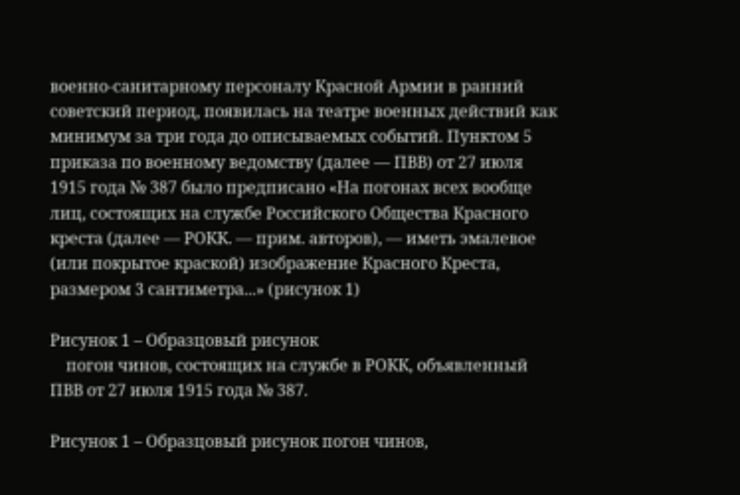военно-санитарному персоналу Красной Армии в ранний советский период, появилась на театре военных действий как минимум за три года до описываемых событий. Пунктом 5 приказа по военному ведомству (далее — ПВВ) от 27 июля 1915 года № 387 было предписано «На погонах всех вообще лиц, состоящих на службе Российского Общества Красного креста (далее — РОКК. — прим. авторов), — иметь эмалевое (или покрытое краской) изображение Красного Креста, размером 3 сантиметра...» (рисунок 1)

Рисунок 1 – Образцовый рисунок
    погон чинов, состоящих на службе в РОКК, объявленный ПВВ от 27 июля 1915 года № 387.

Рисунок 1 – Образцовый рисунок погон чинов,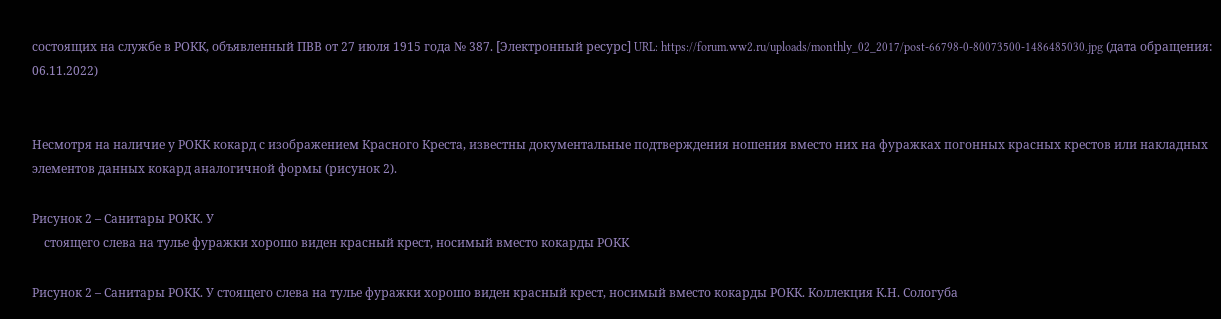состоящих на службе в РОКК, объявленный ПВВ от 27 июля 1915 года № 387. [Электронный ресурс] URL: https://forum.ww2.ru/uploads/monthly_02_2017/post-66798-0-80073500-1486485030.jpg (дата обращения: 06.11.2022)


Несмотря на наличие у РОКК кокард с изображением Красного Креста, известны документальные подтверждения ношения вместо них на фуражках погонных красных крестов или накладных элементов данных кокард аналогичной формы (рисунок 2).

Рисунок 2 – Санитары РОКК. У
    стоящего слева на тулье фуражки хорошо виден красный крест, носимый вместо кокарды РОКК

Рисунок 2 – Санитары РОКК. У стоящего слева на тулье фуражки хорошо виден красный крест, носимый вместо кокарды РОКК. Коллекция К.Н. Сологуба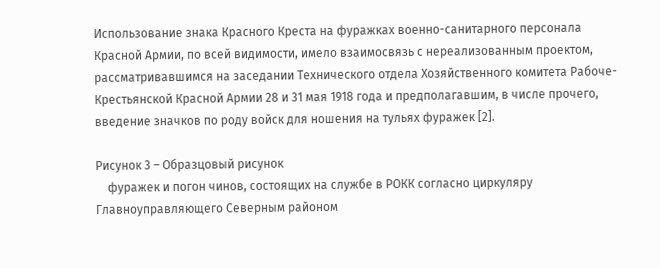Использование знака Красного Креста на фуражках военно-санитарного персонала Красной Армии, по всей видимости, имело взаимосвязь с нереализованным проектом, рассматривавшимся на заседании Технического отдела Хозяйственного комитета Рабоче-Крестьянской Красной Армии 28 и 31 мая 1918 года и предполагавшим, в числе прочего, введение значков по роду войск для ношения на тульях фуражек [2].

Рисунок 3 – Образцовый рисунок
    фуражек и погон чинов, состоящих на службе в РОКК согласно циркуляру Главноуправляющего Северным районом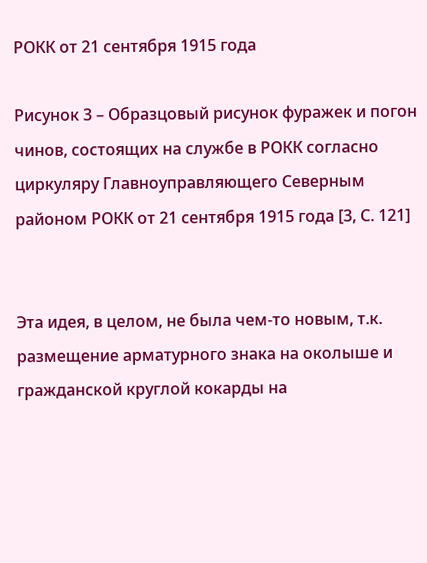РОКК от 21 сентября 1915 года

Рисунок 3 – Образцовый рисунок фуражек и погон чинов, состоящих на службе в РОКК согласно циркуляру Главноуправляющего Северным районом РОКК от 21 сентября 1915 года [3, С. 121]


Эта идея, в целом, не была чем-то новым, т.к. размещение арматурного знака на околыше и гражданской круглой кокарды на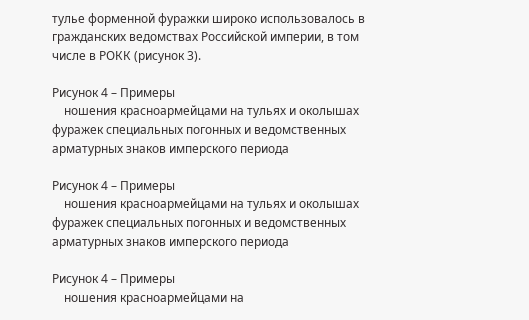тулье форменной фуражки широко использовалось в гражданских ведомствах Российской империи, в том числе в РОКК (рисунок 3).

Рисунок 4 – Примеры
    ношения красноармейцами на тульях и околышах фуражек специальных погонных и ведомственных арматурных знаков имперского периода

Рисунок 4 – Примеры
    ношения красноармейцами на тульях и околышах фуражек специальных погонных и ведомственных арматурных знаков имперского периода

Рисунок 4 – Примеры
    ношения красноармейцами на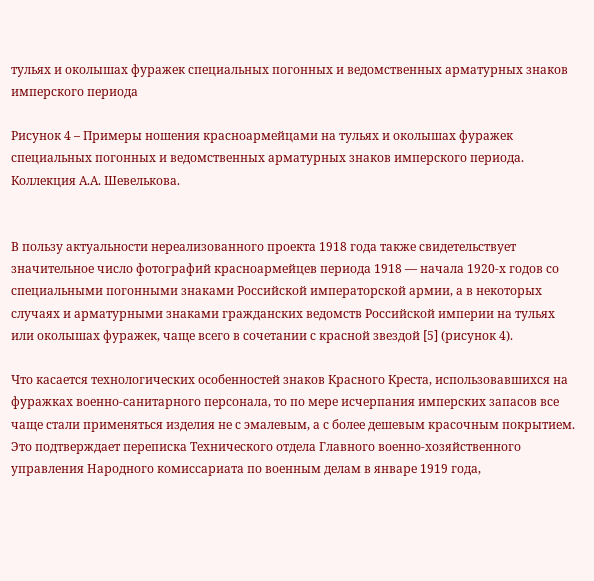тульях и околышах фуражек специальных погонных и ведомственных арматурных знаков имперского периода

Рисунок 4 – Примеры ношения красноармейцами на тульях и околышах фуражек специальных погонных и ведомственных арматурных знаков имперского периода. Коллекция А.А. Шевелькова.


В пользу актуальности нереализованного проекта 1918 года также свидетельствует значительное число фотографий красноармейцев периода 1918 — начала 1920-х годов со специальными погонными знаками Российской императорской армии, а в некоторых случаях и арматурными знаками гражданских ведомств Российской империи на тульях или околышах фуражек, чаще всего в сочетании с красной звездой [5] (рисунок 4).

Что касается технологических особенностей знаков Красного Креста, использовавшихся на фуражках военно-санитарного персонала, то по мере исчерпания имперских запасов все чаще стали применяться изделия не с эмалевым, а с более дешевым красочным покрытием. Это подтверждает переписка Технического отдела Главного военно-хозяйственного управления Народного комиссариата по военным делам в январе 1919 года,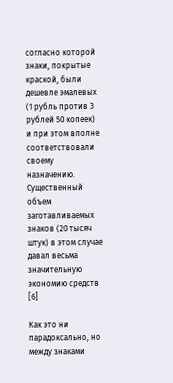согласно которой знаки, покрытые краской, были дешевле эмалевых (1 рубль против 3 рублей 50 копеек) и при этом вполне соответствовали своему назначению. Существенный объем заготавливаемых знаков (20 тысяч штук) в этом случае давал весьма значительную экономию средств [6]

Как это ни парадоксально, но между знаками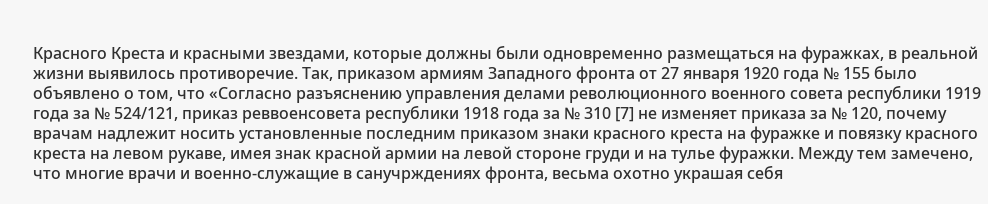Красного Креста и красными звездами, которые должны были одновременно размещаться на фуражках, в реальной жизни выявилось противоречие. Так, приказом армиям Западного фронта от 27 января 1920 года № 155 было объявлено о том, что «Согласно разъяснению управления делами революционного военного совета республики 1919 года за № 524/121, приказ реввоенсовета республики 1918 года за № 310 [7] не изменяет приказа за № 120, почему врачам надлежит носить установленные последним приказом знаки красного креста на фуражке и повязку красного креста на левом рукаве, имея знак красной армии на левой стороне груди и на тулье фуражки. Между тем замечено, что многие врачи и военно-служащие в санучрждениях фронта, весьма охотно украшая себя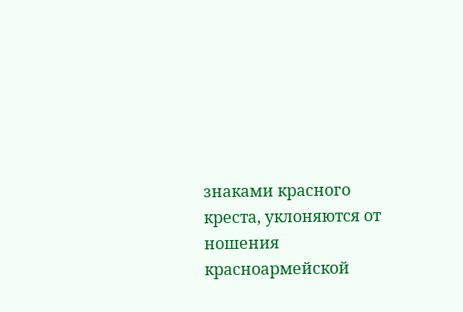знаками красного креста, уклоняются от ношения красноармейской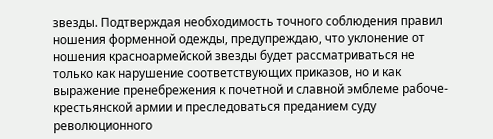звезды. Подтверждая необходимость точного соблюдения правил ношения форменной одежды, предупреждаю, что уклонение от ношения красноармейской звезды будет рассматриваться не только как нарушение соответствующих приказов, но и как выражение пренебрежения к почетной и славной эмблеме рабоче-крестьянской армии и преследоваться преданием суду революционного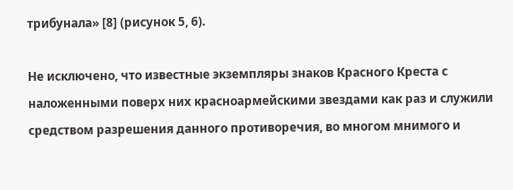трибунала» [8] (рисунок 5, 6).

Не исключено, что известные экземпляры знаков Красного Креста с наложенными поверх них красноармейскими звездами как раз и служили средством разрешения данного противоречия, во многом мнимого и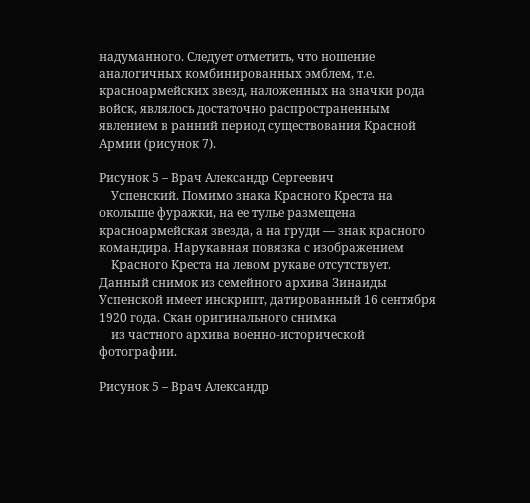надуманного. Следует отметить, что ношение аналогичных комбинированных эмблем, т.е. красноармейских звезд, наложенных на значки рода войск, являлось достаточно распространенным явлением в ранний период существования Красной Армии (рисунок 7).

Рисунок 5 – Врач Александр Сергеевич
    Успенский. Помимо знака Красного Креста на околыше фуражки, на ее тулье размещена красноармейская звезда, а на груди — знак красного командира. Нарукавная повязка с изображением
    Красного Креста на левом рукаве отсутствует. Данный снимок из семейного архива Зинаиды Успенской имеет инскрипт, датированный 16 сентября 1920 года. Скан оригинального снимка
    из частного архива военно-исторической фотографии.

Рисунок 5 – Врач Александр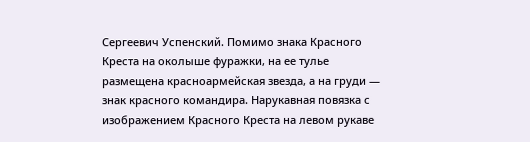Сергеевич Успенский. Помимо знака Красного Креста на околыше фуражки, на ее тулье размещена красноармейская звезда, а на груди — знак красного командира. Нарукавная повязка с изображением Красного Креста на левом рукаве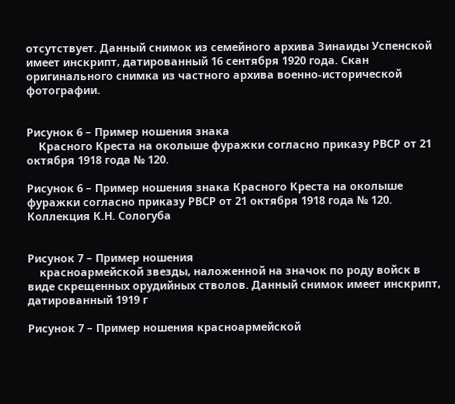отсутствует. Данный снимок из семейного архива Зинаиды Успенской имеет инскрипт, датированный 16 сентября 1920 года. Скан оригинального снимка из частного архива военно-исторической фотографии.


Рисунок 6 – Пример ношения знака
    Красного Креста на околыше фуражки согласно приказу РВСР от 21 октября 1918 года № 120.

Рисунок 6 – Пример ношения знака Красного Креста на околыше фуражки согласно приказу РВСР от 21 октября 1918 года № 120. Коллекция К.Н. Сологуба


Рисунок 7 – Пример ношения
    красноармейской звезды, наложенной на значок по роду войск в виде скрещенных орудийных стволов. Данный снимок имеет инскрипт, датированный 1919 г

Рисунок 7 – Пример ношения красноармейской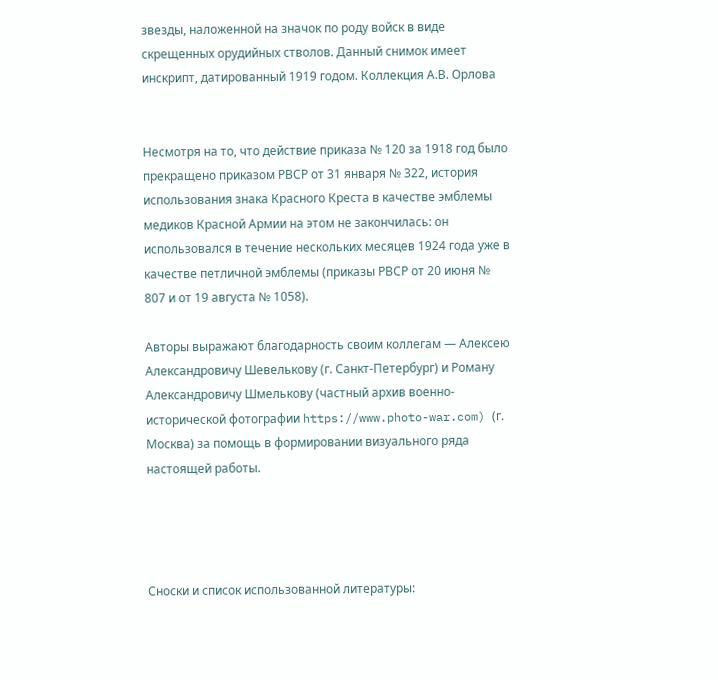звезды, наложенной на значок по роду войск в виде скрещенных орудийных стволов. Данный снимок имеет инскрипт, датированный 1919 годом. Коллекция А.В. Орлова


Несмотря на то, что действие приказа № 120 за 1918 год было прекращено приказом РВСР от 31 января № 322, история использования знака Красного Креста в качестве эмблемы медиков Красной Армии на этом не закончилась: он использовался в течение нескольких месяцев 1924 года уже в качестве петличной эмблемы (приказы РВСР от 20 июня № 807 и от 19 августа № 1058).

Авторы выражают благодарность своим коллегам — Алексею Александровичу Шевелькову (г. Санкт-Петербург) и Роману Александровичу Шмелькову (частный архив военно-исторической фотографии https://www.photo-war.com) (г. Москва) за помощь в формировании визуального ряда настоящей работы.




Сноски и список использованной литературы: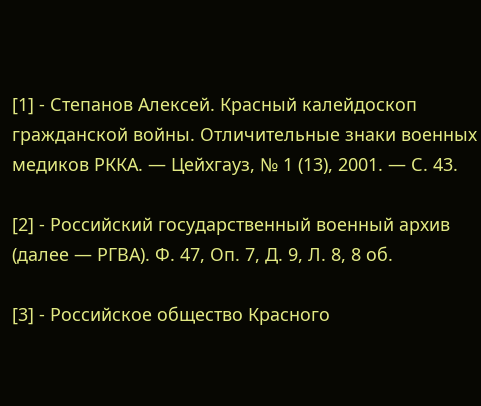[1] - Степанов Алексей. Красный калейдоскоп гражданской войны. Отличительные знаки военных медиков РККА. — Цейхгауз, № 1 (13), 2001. — С. 43.

[2] - Российский государственный военный архив (далее — РГВА). Ф. 47, Оп. 7, Д. 9, Л. 8, 8 об.

[3] - Российское общество Красного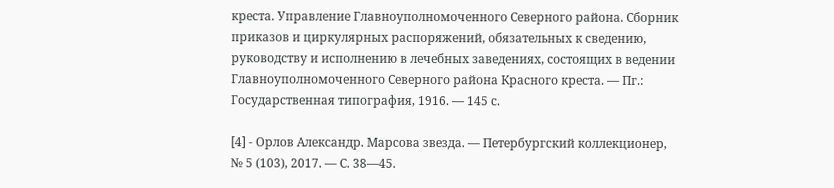креста. Управление Главноуполномоченного Северного района. Сборник приказов и циркулярных распоряжений, обязательных к сведению, руководству и исполнению в лечебных заведениях, состоящих в ведении Главноуполномоченного Северного района Красного креста. — Пг.: Государственная типография, 1916. — 145 с.

[4] - Орлов Александр. Марсова звезда. — Петербургский коллекционер, № 5 (103), 2017. — С. 38—45.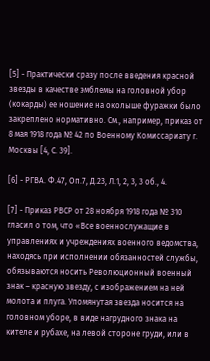[5] - Практически сразу после введения красной звезды в качестве эмблемы на головной убор (кокарды) ее ношение на околыше фуражки было закреплено нормативно. См., например, приказ от 8 мая 1918 года № 42 по Военному Комиссариату г. Москвы [4, С. 39].

[6] - РГВА. Ф.47, Оп.7, Д.23, Л.1, 2, 3, 3 об., 4.

[7] - Приказ РВСР от 28 ноября 1918 года № 310 гласил о том, что «Все военнослужащие в управлениях и учреждениях военного ведомства, находясь при исполнении обязанностей службы, обязываются носить Революционный военный знак – красную звезду, с изображением на ней молота и плуга. Упомянутая звезда носится на головном уборе, в виде нагрудного знака на кителе и рубахе, на левой стороне груди, или в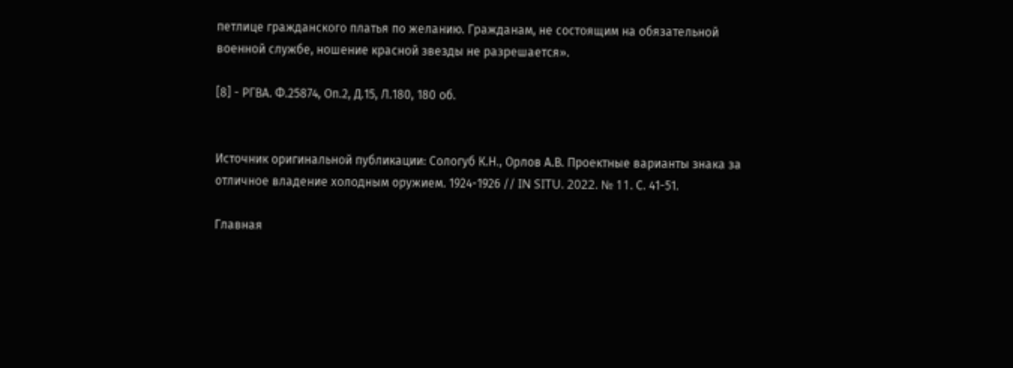петлице гражданского платья по желанию. Гражданам, не состоящим на обязательной военной службе, ношение красной звезды не разрешается».

[8] - РГВА. Ф.25874, Оп.2, Д.15, Л.180, 180 об.


Источник оригинальной публикации: Сологуб К.Н., Орлов А.В. Проектные варианты знака за отличное владение холодным оружием. 1924-1926 // IN SITU. 2022. № 11. С. 41-51.

Главная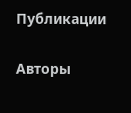Публикации

Авторы